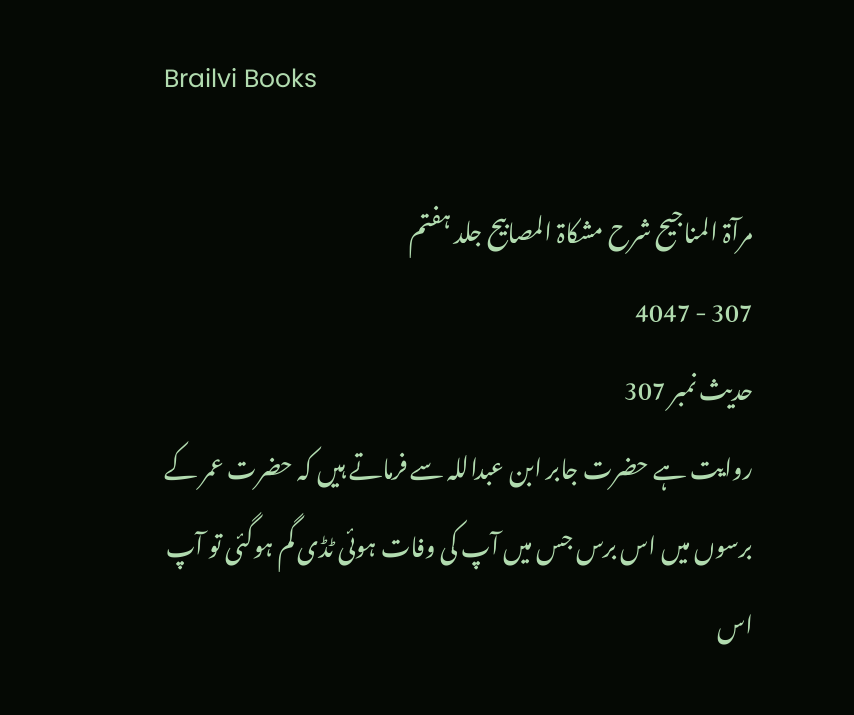Brailvi Books

مرآۃ المناجیح شرح مشکاۃ المصابیح جلد ہفتم
307 - 4047
حدیث نمبر 307
روایت ہے حضرت جابر ابن عبداللہ سے فرماتے ہیں کہ حضرت عمر کے برسوں میں اس برس جس میں آپ کی وفات ہوئی ٹڈی گم ہوگئی تو آپ اس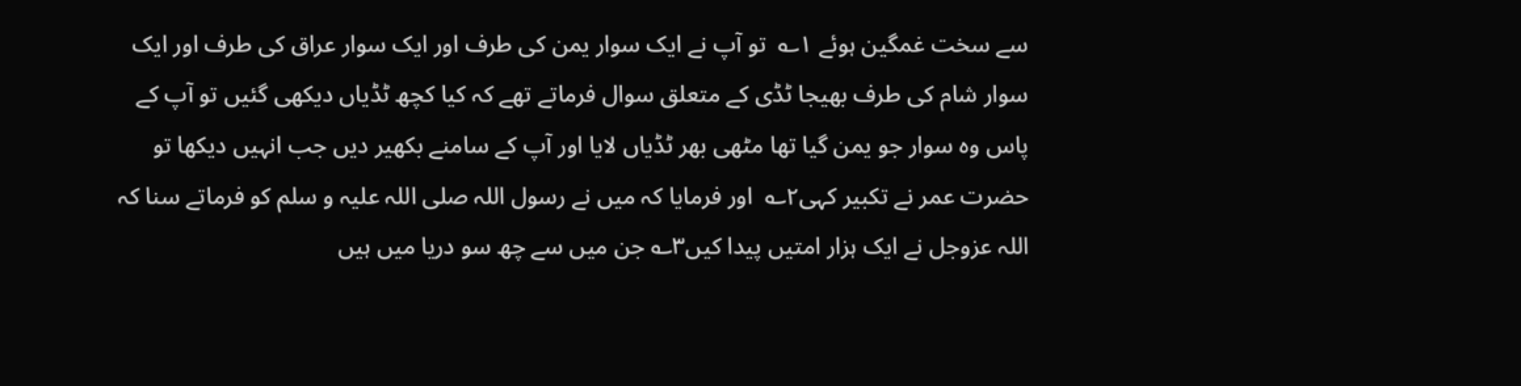سے سخت غمگین ہوئے ۱؎  تو آپ نے ایک سوار یمن کی طرف اور ایک سوار عراق کی طرف اور ایک سوار شام کی طرف بھیجا ٹڈی کے متعلق سوال فرماتے تھے کہ کیا کچھ ٹڈیاں دیکھی گئیں تو آپ کے پاس وہ سوار جو یمن گیا تھا مٹھی بھر ٹڈیاں لایا اور آپ کے سامنے بکھیر دیں جب انہیں دیکھا تو حضرت عمر نے تکبیر کہی۲؎  اور فرمایا کہ میں نے رسول اللہ صلی اللہ علیہ و سلم کو فرماتے سنا کہ اللہ عزوجل نے ایک ہزار امتیں پیدا کیں۳؎ جن میں سے چھ سو دریا میں ہیں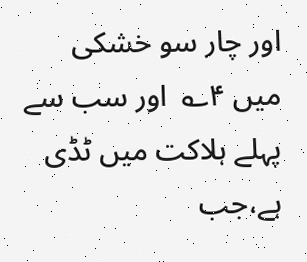اور چار سو خشکی میں ۴؎  اور سب سے پہلے ہلاکت میں ٹڈی ہے،جب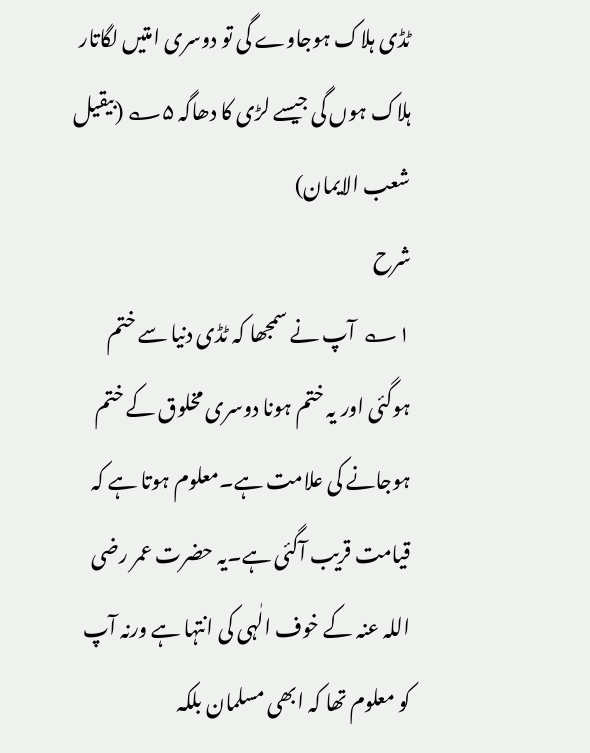ٹڈی ہلاک ہوجاوے گی تو دوسری امتیں لگاتار ہلاک ہوں گی جیسے لڑی کا دھاگہ ۵؎ (بیقیل شعب الایمان)
شرح
۱؎  آپ نے سمجھا کہ ٹڈی دنیا سے ختم ہوگئی اور یہ ختم ہونا دوسری مخلوق کے ختم ہوجانے کی علامت ہے۔معلوم ہوتا ہے کہ قیامت قریب آگئی ہے۔یہ حضرت عمر رضی اللہ عنہ کے خوف الٰہی کی انتہا ہے ورنہ آپ کو معلوم تھا کہ ابھی مسلمان بلکہ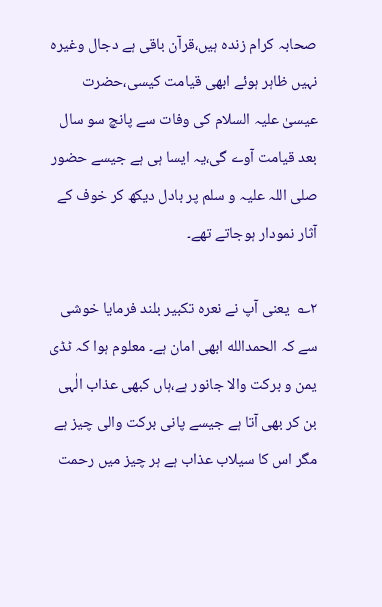صحابہ کرام زندہ ہیں،قرآن باقی ہے دجال وغیرہ نہیں ظاہر ہوئے ابھی قیامت کیسی،حضرت عیسیٰ علیہ السلام کی وفات سے پانچ سو سال بعد قیامت آوے گی،یہ ایسا ہی ہے جیسے حضور صلی اللہ علیہ و سلم پر بادل دیکھ کر خوف کے آثار نمودار ہوجاتے تھے۔

۲؎  یعنی آپ نے نعرہ تکبیر بلند فرمایا خوشی سے کہ الحمدالله ابھی امان ہے۔ معلوم ہوا کہ ٹڈی یمن و برکت والا جانور ہے،ہاں کبھی عذاب الٰہی بن کر بھی آتا ہے جیسے پانی برکت والی چیز ہے مگر اس کا سیلاب عذاب ہے ہر چیز میں رحمت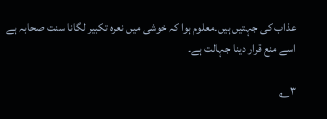عذاب کی جہتیں ہیں۔معلوم ہوا کہ خوشی میں نعرہ تکبیر لگانا سنت صحابہ ہے اسے منع قرار دینا جہالت ہے۔

۳؎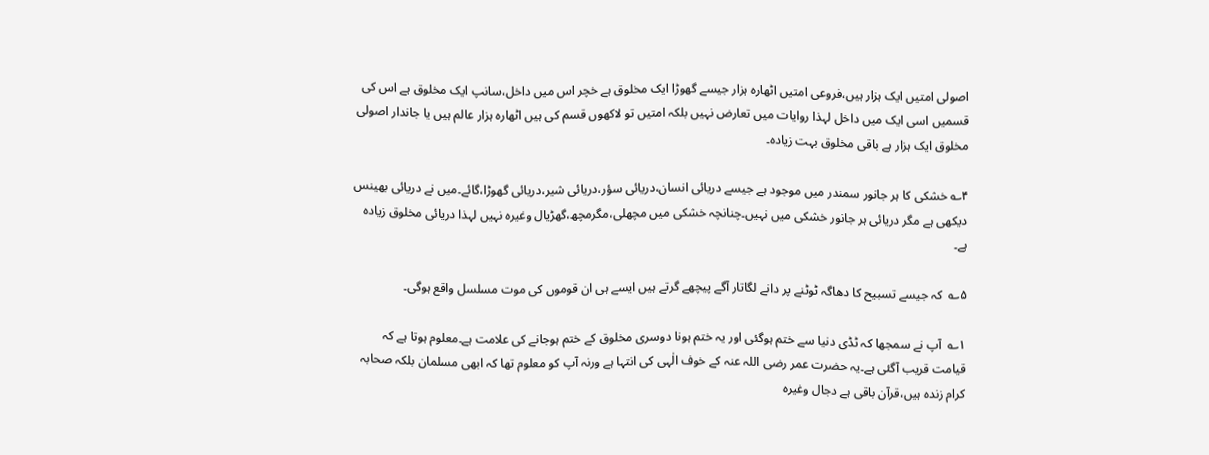اصولی امتیں ایک ہزار ہیں،فروعی امتیں اٹھارہ ہزار جیسے گھوڑا ایک مخلوق ہے خچر اس میں داخل،سانپ ایک مخلوق ہے اس کی قسمیں اسی ایک میں داخل لہذا روایات میں تعارض نہیں بلکہ امتیں تو لاکھوں قسم کی ہیں اٹھارہ ہزار عالم ہیں یا جاندار اصولی مخلوق ایک ہزار ہے باقی مخلوق بہت زیادہ۔

۴؎ خشکی کا ہر جانور سمندر میں موجود ہے جیسے دریائی انسان،دریائی سؤر،دریائی شیر،دریائی گھوڑا،گائے۔میں نے دریائی بھینس دیکھی ہے مگر دریائی ہر جانور خشکی میں نہیں۔چنانچہ خشکی میں مچھلی،مگرمچھ،گھڑیال وغیرہ نہیں لہذا دریائی مخلوق زیادہ ہے۔

۵؎  کہ جیسے تسبیح کا دھاگہ ٹوٹنے پر دانے لگاتار آگے پیچھے گرتے ہیں ایسے ہی ان قوموں کی موت مسلسل واقع ہوگی۔

۱؎  آپ نے سمجھا کہ ٹڈی دنیا سے ختم ہوگئی اور یہ ختم ہونا دوسری مخلوق کے ختم ہوجانے کی علامت ہے۔معلوم ہوتا ہے کہ قیامت قریب آگئی ہے۔یہ حضرت عمر رضی اللہ عنہ کے خوف الٰہی کی انتہا ہے ورنہ آپ کو معلوم تھا کہ ابھی مسلمان بلکہ صحابہ کرام زندہ ہیں،قرآن باقی ہے دجال وغیرہ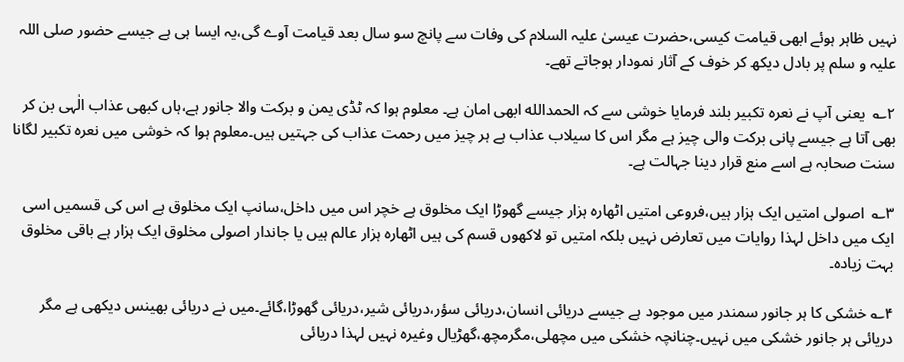نہیں ظاہر ہوئے ابھی قیامت کیسی،حضرت عیسیٰ علیہ السلام کی وفات سے پانچ سو سال بعد قیامت آوے گی،یہ ایسا ہی ہے جیسے حضور صلی اللہ علیہ و سلم پر بادل دیکھ کر خوف کے آثار نمودار ہوجاتے تھے۔

۲؎  یعنی آپ نے نعرہ تکبیر بلند فرمایا خوشی سے کہ الحمدالله ابھی امان ہے۔ معلوم ہوا کہ ٹڈی یمن و برکت والا جانور ہے،ہاں کبھی عذاب الٰہی بن کر بھی آتا ہے جیسے پانی برکت والی چیز ہے مگر اس کا سیلاب عذاب ہے ہر چیز میں رحمت عذاب کی جہتیں ہیں۔معلوم ہوا کہ خوشی میں نعرہ تکبیر لگانا سنت صحابہ ہے اسے منع قرار دینا جہالت ہے۔

۳؎  اصولی امتیں ایک ہزار ہیں،فروعی امتیں اٹھارہ ہزار جیسے گھوڑا ایک مخلوق ہے خچر اس میں داخل،سانپ ایک مخلوق ہے اس کی قسمیں اسی ایک میں داخل لہذا روایات میں تعارض نہیں بلکہ امتیں تو لاکھوں قسم کی ہیں اٹھارہ ہزار عالم ہیں یا جاندار اصولی مخلوق ایک ہزار ہے باقی مخلوق بہت زیادہ۔

۴؎ خشکی کا ہر جانور سمندر میں موجود ہے جیسے دریائی انسان،دریائی سؤر،دریائی شیر،دریائی گھوڑا،گائے۔میں نے دریائی بھینس دیکھی ہے مگر دریائی ہر جانور خشکی میں نہیں۔چنانچہ خشکی میں مچھلی،مگرمچھ،گھڑیال وغیرہ نہیں لہذا دریائی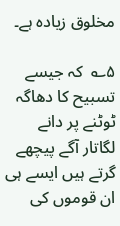مخلوق زیادہ ہے۔

۵؎  کہ جیسے تسبیح کا دھاگہ ٹوٹنے پر دانے لگاتار آگے پیچھے گرتے ہیں ایسے ہی ان قوموں کی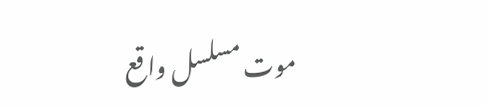موت مسلسل واقع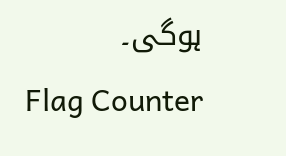ہوگی۔
Flag Counter